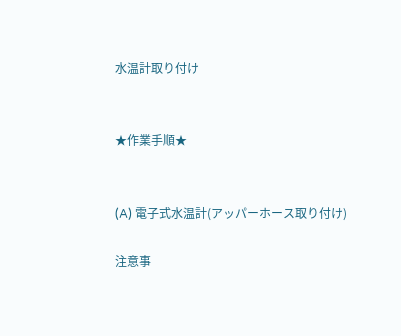水温計取り付け


★作業手順★


(A) 電子式水温計(アッパーホース取り付け)

注意事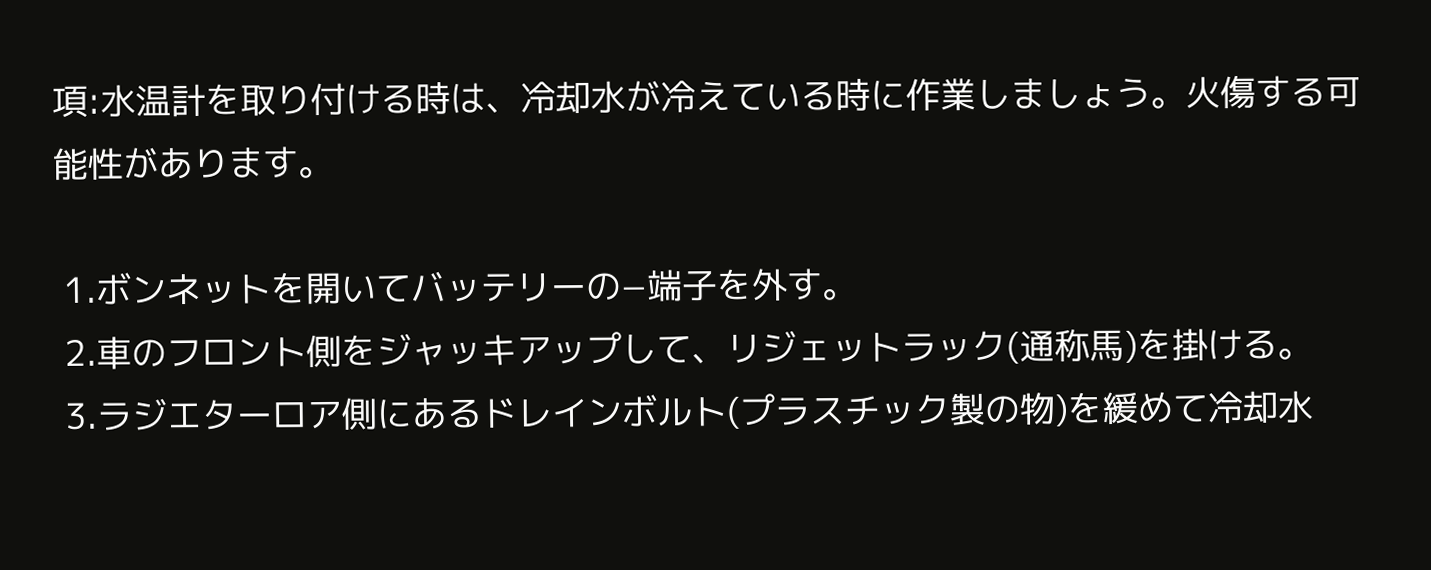項:水温計を取り付ける時は、冷却水が冷えている時に作業しましょう。火傷する可能性があります。

 1.ボンネットを開いてバッテリーの−端子を外す。
 2.車のフロント側をジャッキアップして、リジェットラック(通称馬)を掛ける。
 3.ラジエターロア側にあるドレインボルト(プラスチック製の物)を緩めて冷却水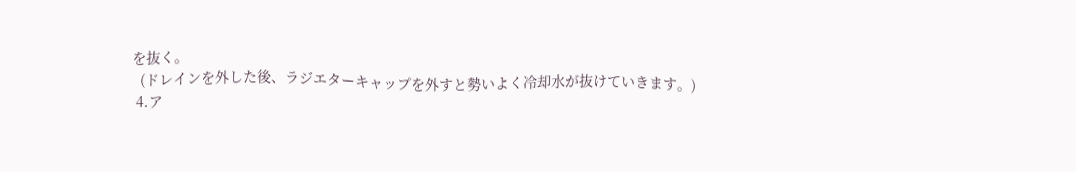を抜く。
  (ドレインを外した後、ラジエターキャップを外すと勢いよく冷却水が抜けていきます。)
 4.ア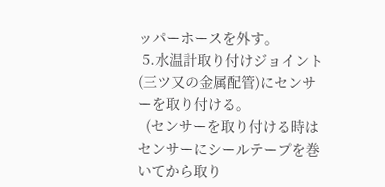ッパーホースを外す。
 5.水温計取り付けジョイント(三ツ又の金属配管)にセンサーを取り付ける。
  (センサーを取り付ける時はセンサーにシールテープを巻いてから取り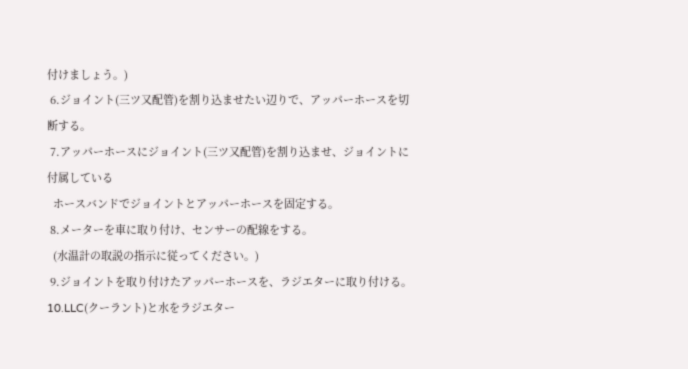付けましょう。)
 6.ジョイント(三ツ又配管)を割り込ませたい辺りで、アッパーホースを切断する。
 7.アッパーホースにジョイント(三ツ又配管)を割り込ませ、ジョイントに付属している
  ホースバンドでジョイントとアッパーホースを固定する。
 8.メーターを車に取り付け、センサーの配線をする。
  (水温計の取説の指示に従ってください。)
 9.ジョイントを取り付けたアッパーホースを、ラジエターに取り付ける。
10.LLC(クーラント)と水をラジエター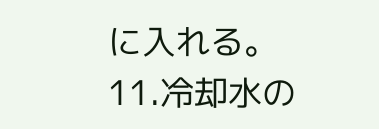に入れる。
11.冷却水の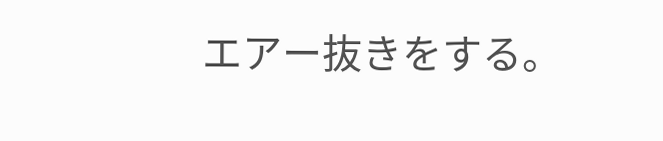エアー抜きをする。